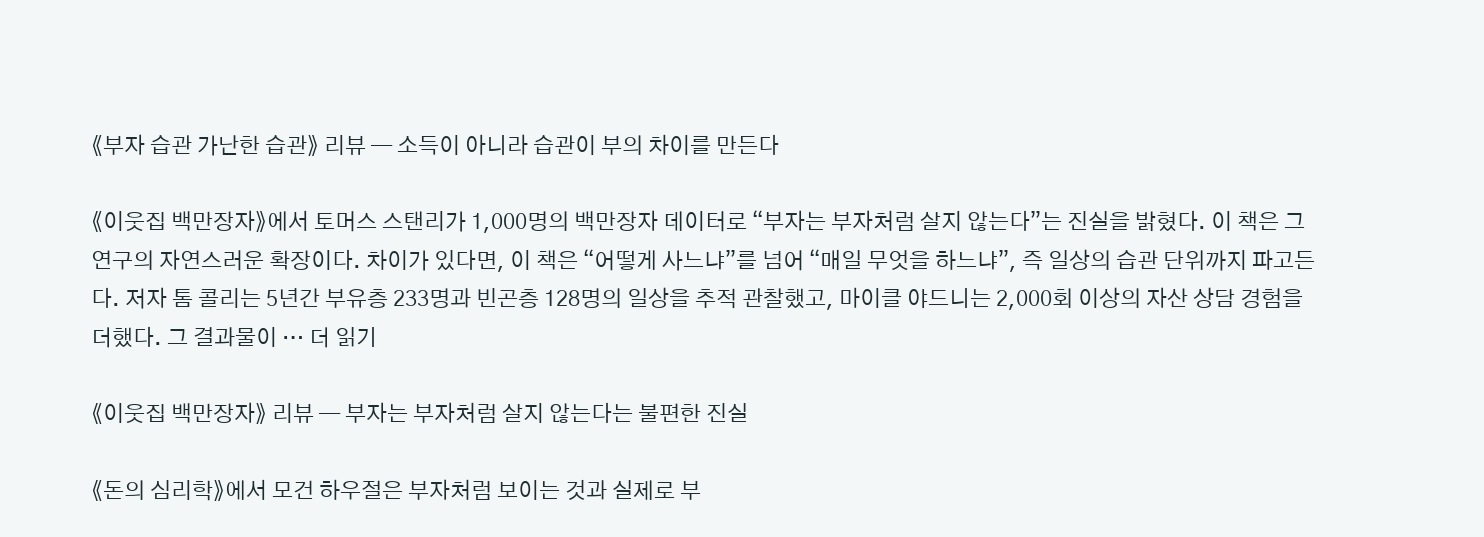《부자 습관 가난한 습관》 리뷰 — 소득이 아니라 습관이 부의 차이를 만든다

《이웃집 백만장자》에서 토머스 스탠리가 1,000명의 백만장자 데이터로 “부자는 부자처럼 살지 않는다”는 진실을 밝혔다. 이 책은 그 연구의 자연스러운 확장이다. 차이가 있다면, 이 책은 “어떻게 사느냐”를 넘어 “매일 무엇을 하느냐”, 즉 일상의 습관 단위까지 파고든다. 저자 톰 콜리는 5년간 부유층 233명과 빈곤층 128명의 일상을 추적 관찰했고, 마이클 야드니는 2,000회 이상의 자산 상담 경험을 더했다. 그 결과물이 … 더 읽기

《이웃집 백만장자》 리뷰 — 부자는 부자처럼 살지 않는다는 불편한 진실

《돈의 심리학》에서 모건 하우절은 부자처럼 보이는 것과 실제로 부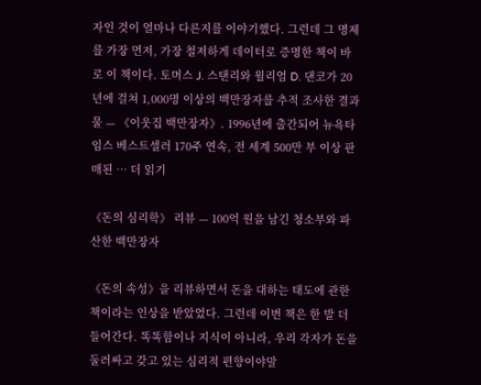자인 것이 얼마나 다른지를 이야기했다. 그런데 그 명제를 가장 먼저, 가장 철저하게 데이터로 증명한 책이 바로 이 책이다. 토머스 J. 스탠리와 윌리엄 D. 댄코가 20년에 걸쳐 1,000명 이상의 백만장자를 추적 조사한 결과물 — 《이웃집 백만장자》. 1996년에 출간되어 뉴욕타임스 베스트셀러 170주 연속, 전 세계 500만 부 이상 판매된 … 더 읽기

《돈의 심리학》 리뷰 — 100억 원을 남긴 청소부와 파산한 백만장자

《돈의 속성》을 리뷰하면서 돈을 대하는 태도에 관한 책이라는 인상을 받았었다. 그런데 이번 책은 한 발 더 들어간다. 똑똑함이나 지식이 아니라, 우리 각자가 돈을 둘러싸고 갖고 있는 심리적 편향이야말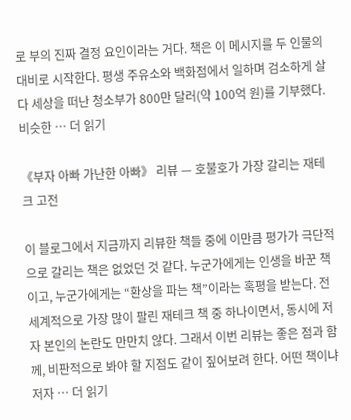로 부의 진짜 결정 요인이라는 거다. 책은 이 메시지를 두 인물의 대비로 시작한다. 평생 주유소와 백화점에서 일하며 검소하게 살다 세상을 떠난 청소부가 800만 달러(약 100억 원)를 기부했다. 비슷한 … 더 읽기

《부자 아빠 가난한 아빠》 리뷰 — 호불호가 가장 갈리는 재테크 고전

이 블로그에서 지금까지 리뷰한 책들 중에 이만큼 평가가 극단적으로 갈리는 책은 없었던 것 같다. 누군가에게는 인생을 바꾼 책이고, 누군가에게는 “환상을 파는 책”이라는 혹평을 받는다. 전 세계적으로 가장 많이 팔린 재테크 책 중 하나이면서, 동시에 저자 본인의 논란도 만만치 않다. 그래서 이번 리뷰는 좋은 점과 함께, 비판적으로 봐야 할 지점도 같이 짚어보려 한다. 어떤 책이냐 저자 … 더 읽기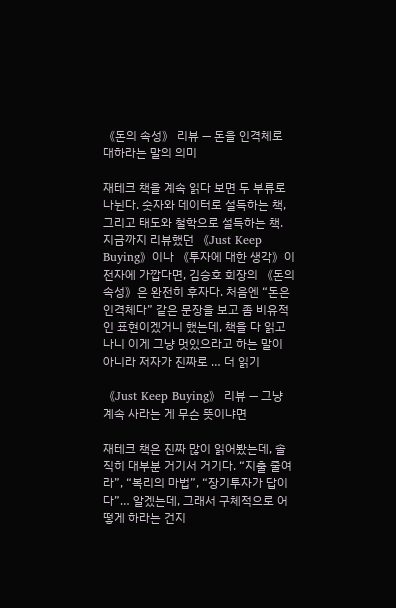《돈의 속성》 리뷰 — 돈을 인격체로 대하라는 말의 의미

재테크 책을 계속 읽다 보면 두 부류로 나뉜다. 숫자와 데이터로 설득하는 책, 그리고 태도와 철학으로 설득하는 책. 지금까지 리뷰했던 《Just Keep Buying》이나 《투자에 대한 생각》이 전자에 가깝다면, 김승호 회장의 《돈의 속성》은 완전히 후자다. 처음엔 “돈은 인격체다” 같은 문장을 보고 좀 비유적인 표현이겠거니 했는데, 책을 다 읽고 나니 이게 그냥 멋있으라고 하는 말이 아니라 저자가 진짜로 … 더 읽기

《Just Keep Buying》 리뷰 — 그냥 계속 사라는 게 무슨 뜻이냐면

재테크 책은 진짜 많이 읽어봤는데, 솔직히 대부분 거기서 거기다. “지출 줄여라”, “복리의 마법”, “장기투자가 답이다”… 알겠는데, 그래서 구체적으로 어떻게 하라는 건지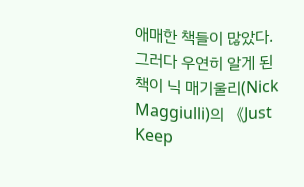애매한 책들이 많았다. 그러다 우연히 알게 된 책이 닉 매기울리(Nick Maggiulli)의 《Just Keep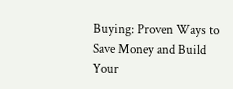Buying: Proven Ways to Save Money and Build Your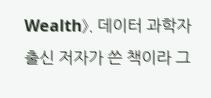Wealth》. 데이터 과학자 출신 저자가 쓴 책이라 그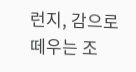런지, 감으로 떼우는 조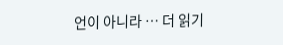언이 아니라 … 더 읽기